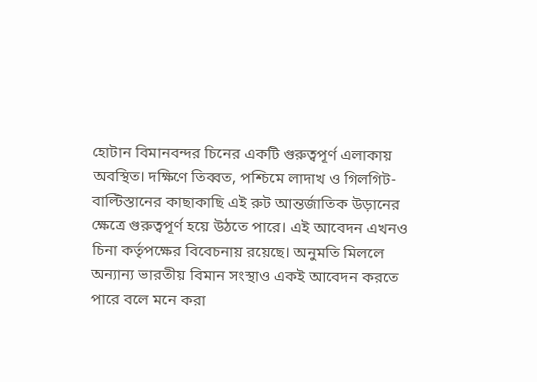হোটান বিমানবন্দর চিনের একটি গুরুত্বপূর্ণ এলাকায় অবস্থিত। দক্ষিণে তিব্বত, পশ্চিমে লাদাখ ও গিলগিট-বাল্টিস্তানের কাছাকাছি এই রুট আন্তর্জাতিক উড়ানের ক্ষেত্রে গুরুত্বপূর্ণ হয়ে উঠতে পারে। এই আবেদন এখনও চিনা কর্তৃপক্ষের বিবেচনায় রয়েছে। অনুমতি মিললে অন্যান্য ভারতীয় বিমান সংস্থাও একই আবেদন করতে পারে বলে মনে করা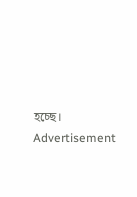হচ্ছে।
Advertisement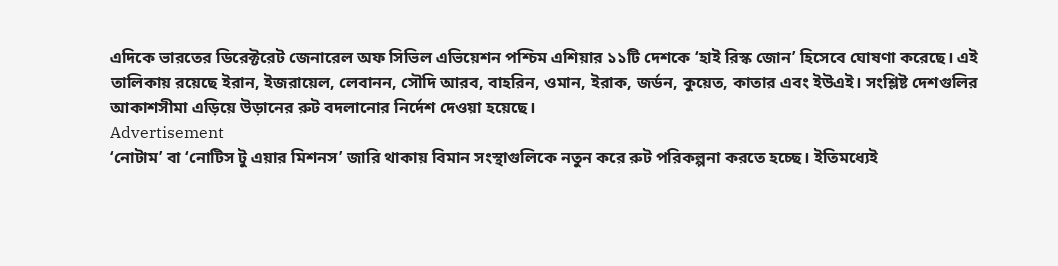এদিকে ভারতের ডিরেক্টরেট জেনারেল অফ সিভিল এভিয়েশন পশ্চিম এশিয়ার ১১টি দেশকে ‘হাই রিস্ক জোন’ হিসেবে ঘোষণা করেছে। এই তালিকায় রয়েছে ইরান, ইজরায়েল, লেবানন, সৌদি আরব, বাহরিন, ওমান, ইরাক, জর্ডন, কুয়েত, কাতার এবং ইউএই। সংশ্লিষ্ট দেশগুলির আকাশসীমা এড়িয়ে উড়ানের রুট বদলানোর নির্দেশ দেওয়া হয়েছে।
Advertisement
‘নোটাম’ বা ‘নোটিস টু এয়ার মিশনস’ জারি থাকায় বিমান সংস্থাগুলিকে নতুন করে রুট পরিকল্পনা করতে হচ্ছে। ইতিমধ্যেই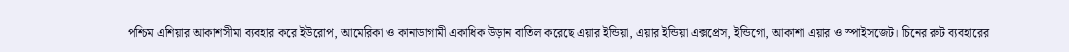পশ্চিম এশিয়ার আকাশসীমা ব্যবহার করে ইউরোপ, আমেরিকা ও কানাডাগামী একাধিক উড়ান বাতিল করেছে এয়ার ইন্ডিয়া, এয়ার ইন্ডিয়া এক্সপ্রেস, ইন্ডিগো, আকাশা এয়ার ও স্পাইসজেট। চিনের রুট ব্যবহারের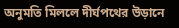অনুমতি মিললে দীর্ঘপথের উড়ানে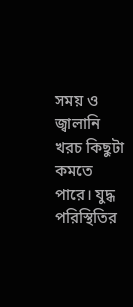সময় ও জ্বালানি খরচ কিছুটা কমতে পারে। যুদ্ধ পরিস্থিতির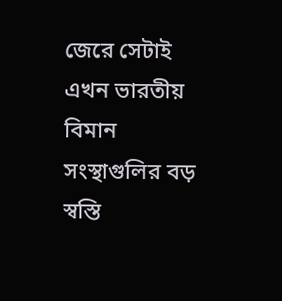জেরে সেটাই এখন ভারতীয় বিমান সংস্থাগুলির বড় স্বস্তি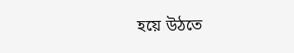হয়ে উঠতে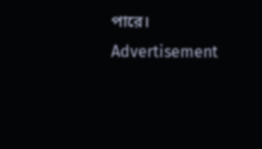পারে।
Advertisement